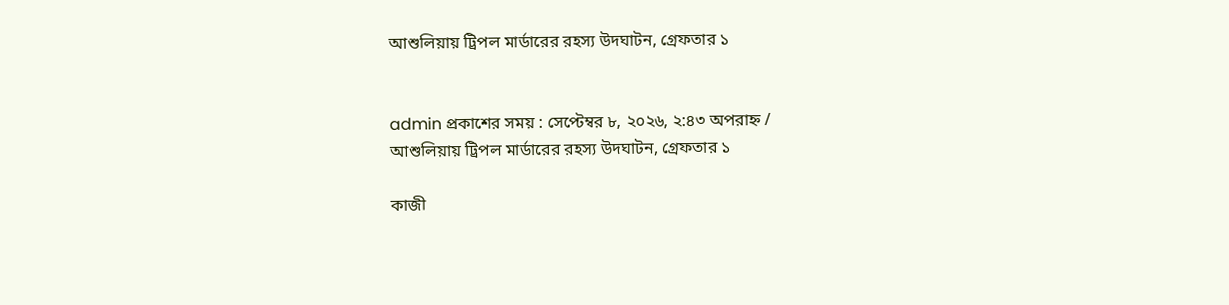আশুলিয়ায় ট্রিপল মার্ডারের রহস্য উদঘাটন, গ্রেফতার ১


admin প্রকাশের সময় : সেপ্টেম্বর ৮, ২০২৬, ২:৪৩ অপরাহ্ন /
আশুলিয়ায় ট্রিপল মার্ডারের রহস্য উদঘাটন, গ্রেফতার ১

কাজী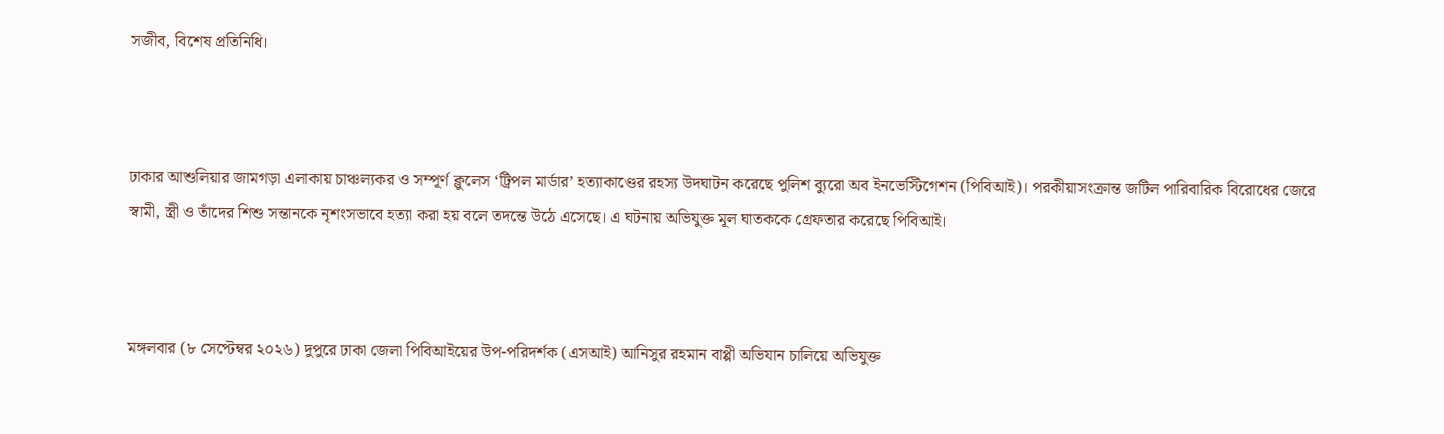সজীব, বিশেষ প্রতিনিধি।



ঢাকার আশুলিয়ার জামগড়া এলাকায় চাঞ্চল্যকর ও সম্পূর্ণ ক্লুলেস ‘ট্রিপল মার্ডার’ হত্যাকাণ্ডের রহস্য উদঘাটন করেছে পুলিশ ব্যুরো অব ইনভেস্টিগেশন (পিবিআই)। পরকীয়াসংক্রান্ত জটিল পারিবারিক বিরোধের জেরে স্বামী, স্ত্রী ও তাঁদের শিশু সন্তানকে নৃশংসভাবে হত্যা করা হয় বলে তদন্তে উঠে এসেছে। এ ঘটনায় অভিযুক্ত মূল ঘাতককে গ্রেফতার করেছে পিবিআই।



মঙ্গলবার (৮ সেপ্টেম্বর ২০২৬) দুপুরে ঢাকা জেলা পিবিআইয়ের উপ-পরিদর্শক (এসআই) আনিসুর রহমান বাপ্পী অভিযান চালিয়ে অভিযুক্ত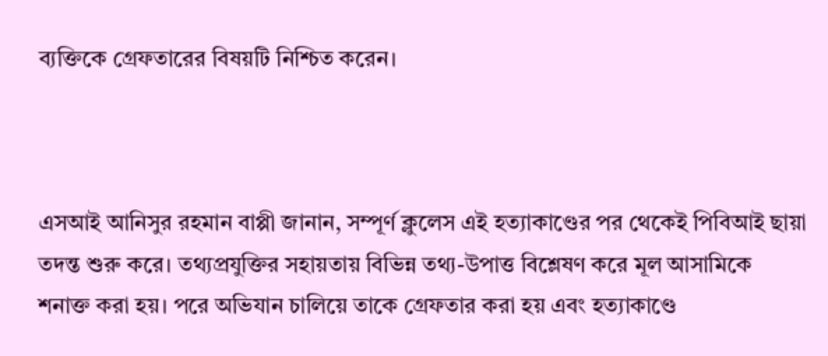ব্যক্তিকে গ্রেফতারের বিষয়টি নিশ্চিত করেন।



এসআই আনিসুর রহমান বাপ্পী জানান, সম্পূর্ণ ক্লুলেস এই হত্যাকাণ্ডের পর থেকেই পিবিআই ছায়া তদন্ত শুরু করে। তথ্যপ্রযুক্তির সহায়তায় বিভিন্ন তথ্য-উপাত্ত বিশ্লেষণ করে মূল আসামিকে শনাক্ত করা হয়। পরে অভিযান চালিয়ে তাকে গ্রেফতার করা হয় এবং হত্যাকাণ্ডে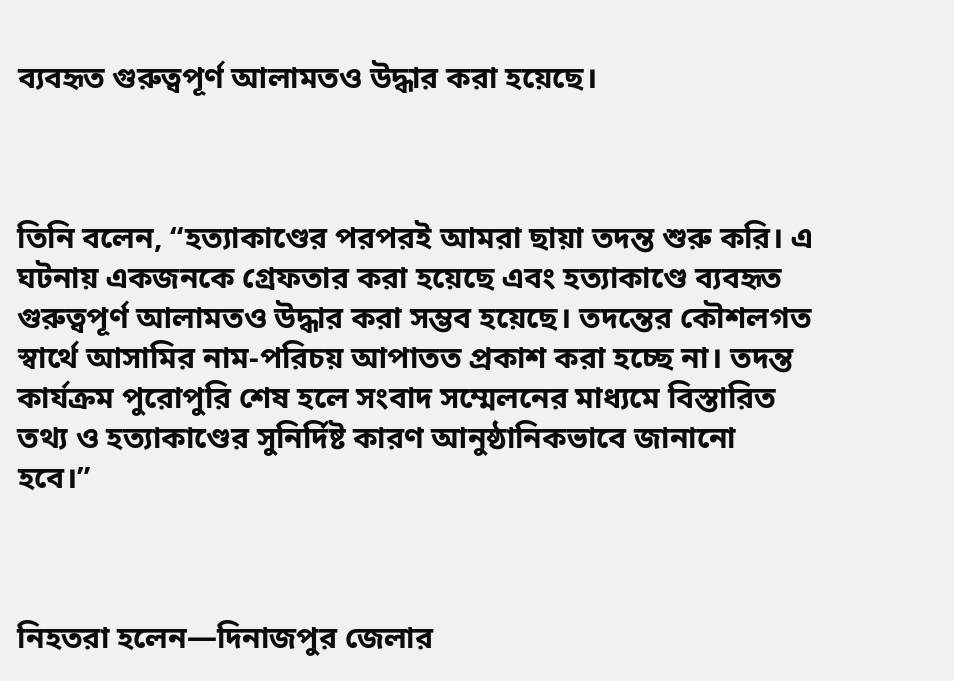ব্যবহৃত গুরুত্বপূর্ণ আলামতও উদ্ধার করা হয়েছে।



তিনি বলেন, “হত্যাকাণ্ডের পরপরই আমরা ছায়া তদন্ত শুরু করি। এ ঘটনায় একজনকে গ্রেফতার করা হয়েছে এবং হত্যাকাণ্ডে ব্যবহৃত গুরুত্বপূর্ণ আলামতও উদ্ধার করা সম্ভব হয়েছে। তদন্তের কৌশলগত স্বার্থে আসামির নাম-পরিচয় আপাতত প্রকাশ করা হচ্ছে না। তদন্ত কার্যক্রম পুরোপুরি শেষ হলে সংবাদ সম্মেলনের মাধ্যমে বিস্তারিত তথ্য ও হত্যাকাণ্ডের সুনির্দিষ্ট কারণ আনুষ্ঠানিকভাবে জানানো হবে।”



নিহতরা হলেন—দিনাজপুর জেলার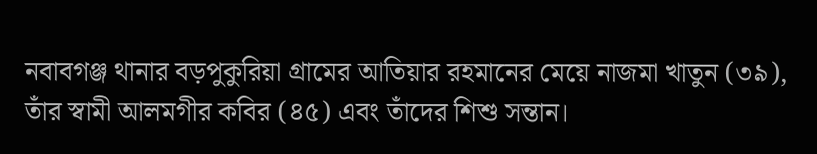নবাবগঞ্জ থানার বড়পুকুরিয়া গ্রামের আতিয়ার রহমানের মেয়ে নাজমা খাতুন (৩৯), তাঁর স্বামী আলমগীর কবির (৪৫) এবং তাঁদের শিশু সন্তান।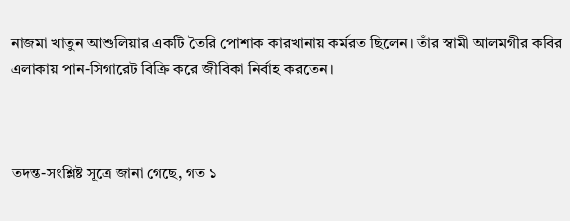নাজমা খাতুন আশুলিয়ার একটি তৈরি পোশাক কারখানায় কর্মরত ছিলেন। তাঁর স্বামী আলমগীর কবির এলাকায় পান-সিগারেট বিক্রি করে জীবিকা নির্বাহ করতেন।



তদন্ত-সংশ্লিষ্ট সূত্রে জানা গেছে, গত ১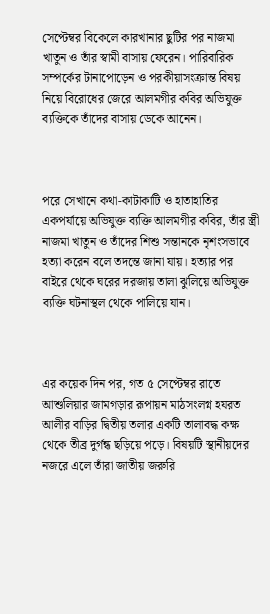সেপ্টেম্বর বিকেলে কারখানার ছুটির পর নাজমা খাতুন ও তাঁর স্বামী বাসায় ফেরেন। পারিবারিক সম্পর্কের টানাপোড়েন ও পরকীয়াসংক্রান্ত বিষয় নিয়ে বিরোধের জেরে আলমগীর কবির অভিযুক্ত ব্যক্তিকে তাঁদের বাসায় ডেকে আনেন।



পরে সেখানে কথা-কাটাকাটি ও হাতাহাতির একপর্যায়ে অভিযুক্ত ব্যক্তি আলমগীর কবির, তাঁর স্ত্রী নাজমা খাতুন ও তাঁদের শিশু সন্তানকে নৃশংসভাবে হত্যা করেন বলে তদন্তে জানা যায়। হত্যার পর বাইরে থেকে ঘরের দরজায় তালা ঝুলিয়ে অভিযুক্ত ব্যক্তি ঘটনাস্থল থেকে পালিয়ে যান।



এর কয়েক দিন পর, গত ৫ সেপ্টেম্বর রাতে আশুলিয়ার জামগড়ার রূপায়ন মাঠসংলগ্ন হযরত আলীর বাড়ির দ্বিতীয় তলার একটি তালাবদ্ধ কক্ষ থেকে তীব্র দুর্গন্ধ ছড়িয়ে পড়ে। বিষয়টি স্থানীয়দের নজরে এলে তাঁরা জাতীয় জরুরি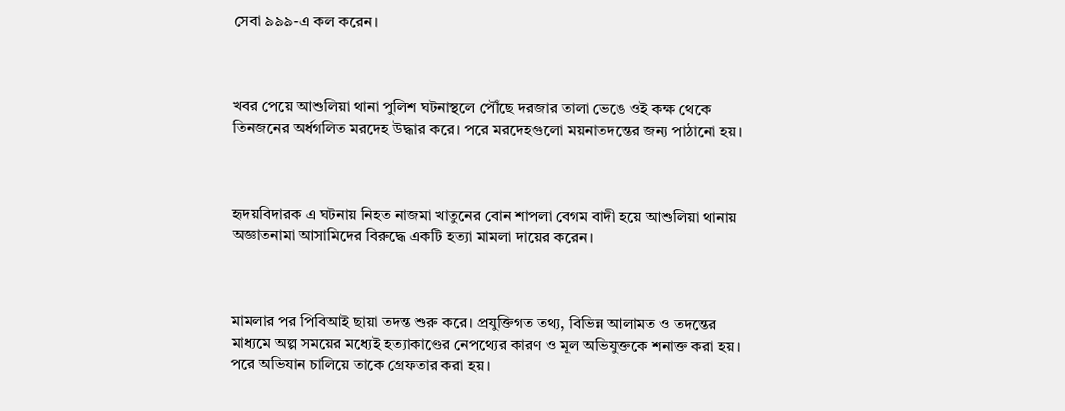সেবা ৯৯৯-এ কল করেন।



খবর পেয়ে আশুলিয়া থানা পুলিশ ঘটনাস্থলে পৌঁছে দরজার তালা ভেঙে ওই কক্ষ থেকে তিনজনের অর্ধগলিত মরদেহ উদ্ধার করে। পরে মরদেহগুলো ময়নাতদন্তের জন্য পাঠানো হয়।



হৃদয়বিদারক এ ঘটনায় নিহত নাজমা খাতুনের বোন শাপলা বেগম বাদী হয়ে আশুলিয়া থানায় অজ্ঞাতনামা আসামিদের বিরুদ্ধে একটি হত্যা মামলা দায়ের করেন।



মামলার পর পিবিআই ছায়া তদন্ত শুরু করে। প্রযুক্তিগত তথ্য, বিভিন্ন আলামত ও তদন্তের মাধ্যমে অল্প সময়ের মধ্যেই হত্যাকাণ্ডের নেপথ্যের কারণ ও মূল অভিযুক্তকে শনাক্ত করা হয়। পরে অভিযান চালিয়ে তাকে গ্রেফতার করা হয়।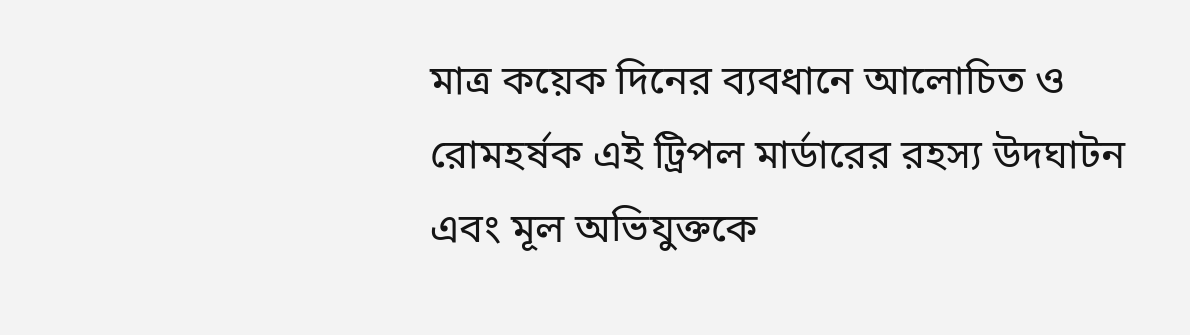মাত্র কয়েক দিনের ব্যবধানে আলোচিত ও রোমহর্ষক এই ট্রিপল মার্ডারের রহস্য উদঘাটন এবং মূল অভিযুক্তকে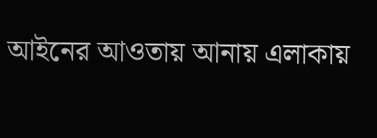আইনের আওতায় আনায় এলাকায়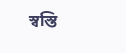স্বস্তি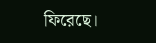ফিরেছে।